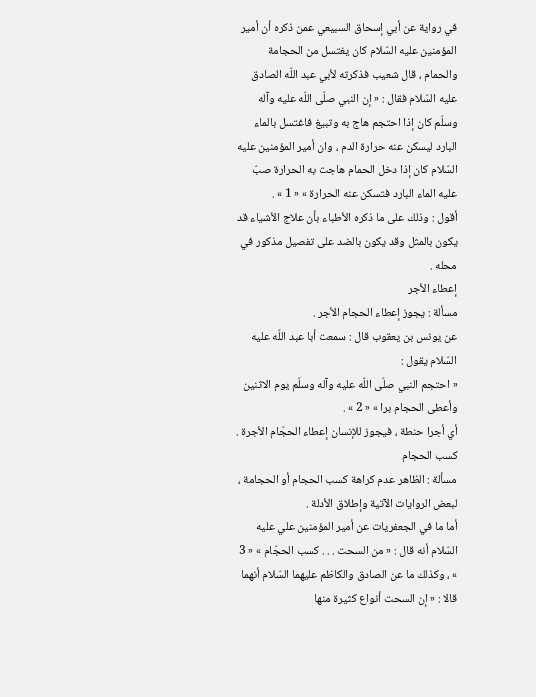في رواية عن أبي إسحاق السبيعي عمن ذكره أن أمير المؤمنين عليه السّلام كان يغتسل من الحجامة والحمام ، قال شعيب فذكرته لأبي عبد اللّه الصادق عليه السّلام فقال : « إن النبي صلّى اللّه عليه وآله وسلّم كان إذا احتجم هاج به وتبيغ فاغتسل بالماء البارد ليسكن عنه حرارة الدم ، وان أمير المؤمنين عليه السّلام كان إذا دخل الحمام هاجت به الحرارة صبّ عليه الماء البارد فتسكن عنه الحرارة » « 1 » .
أقول : وذلك على ما ذكره الأطباء بأن علاج الأشياء قد يكون بالمثل وقد يكون بالضد على تفصيل مذكور في محله .
إعطاء الأجر
مسألة : يجوز إعطاء الحجام الأجر .
عن يونس بن يعقوب قال : سمعت أبا عبد اللّه عليه السّلام يقول :
« احتجم النبي صلّى اللّه عليه وآله وسلّم يوم الاثنين وأعطى الحجام برا » « 2 » .
أي أجرا حنطة ، فيجوز للإنسان إعطاء الحجّام الأجرة .
كسب الحجام
مسألة : الظاهر عدم كراهة كسب الحجام أو الحجامة ، لبعض الروايات الآتية وإطلاق الأدلة .
أما ما في الجعفريات عن أمير المؤمنين علي عليه السّلام أنه قال : « من السحت . . . كسب الحجّام » « 3 » ، وكذلك ما عن الصادق والكاظم عليهما السّلام أنهما قالا : « إن السحت أنواع كثيرة منها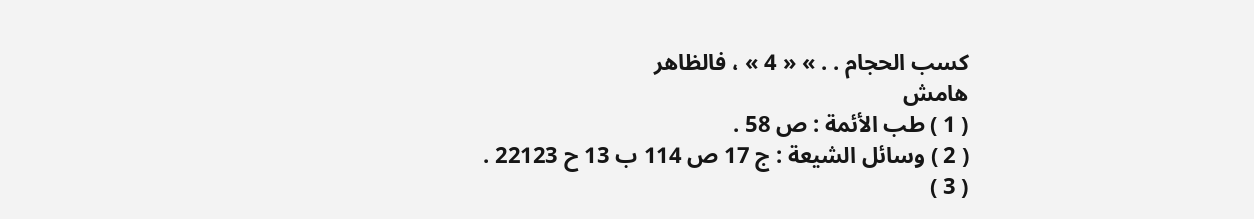كسب الحجام . . » « 4 » ، فالظاهر
هامش
( 1 ) طب الأئمة : ص 58 .
( 2 ) وسائل الشيعة : ج 17 ص 114 ب 13 ح 22123 .
( 3 )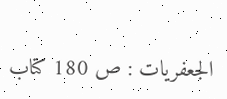الجعفريات : ص 180 كتاب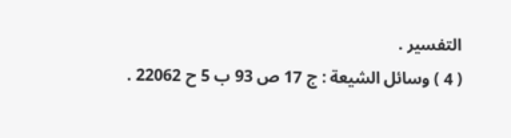التفسير .
( 4 ) وسائل الشيعة : ج 17 ص 93 ب 5 ح 22062 .